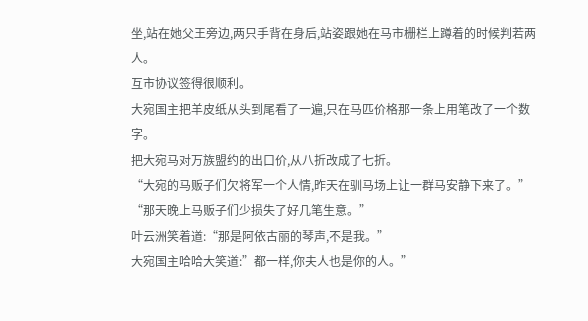坐,站在她父王旁边,两只手背在身后,站姿跟她在马市栅栏上蹲着的时候判若两人。
互市协议签得很顺利。
大宛国主把羊皮纸从头到尾看了一遍,只在马匹价格那一条上用笔改了一个数字。
把大宛马对万族盟约的出口价,从八折改成了七折。
“大宛的马贩子们欠将军一个人情,昨天在驯马场上让一群马安静下来了。”
“那天晚上马贩子们少损失了好几笔生意。”
叶云洲笑着道:“那是阿依古丽的琴声,不是我。”
大宛国主哈哈大笑道:”都一样,你夫人也是你的人。”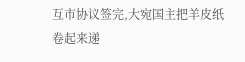互市协议签完,大宛国主把羊皮纸卷起来递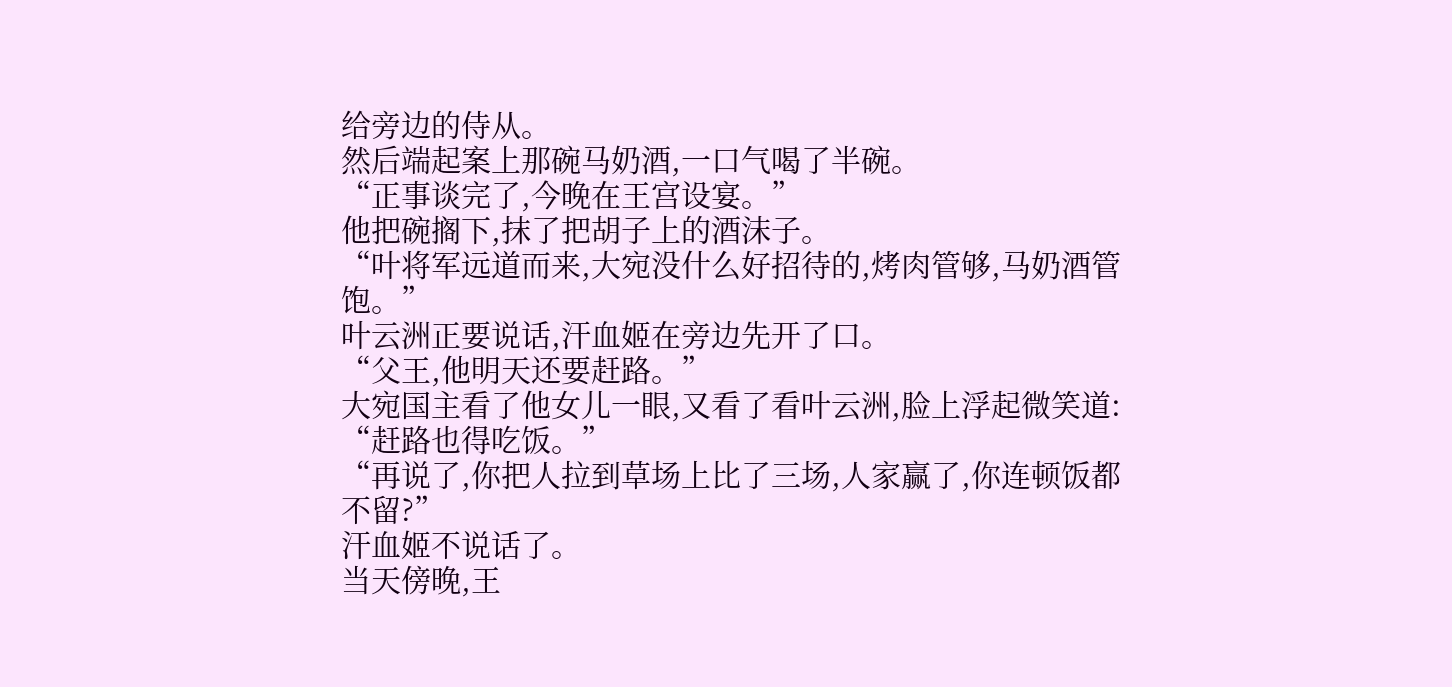给旁边的侍从。
然后端起案上那碗马奶酒,一口气喝了半碗。
“正事谈完了,今晚在王宫设宴。”
他把碗搁下,抹了把胡子上的酒沫子。
“叶将军远道而来,大宛没什么好招待的,烤肉管够,马奶酒管饱。”
叶云洲正要说话,汗血姬在旁边先开了口。
“父王,他明天还要赶路。”
大宛国主看了他女儿一眼,又看了看叶云洲,脸上浮起微笑道:
“赶路也得吃饭。”
“再说了,你把人拉到草场上比了三场,人家赢了,你连顿饭都不留?”
汗血姬不说话了。
当天傍晚,王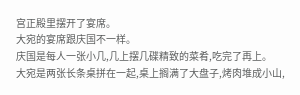宫正殿里摆开了宴席。
大宛的宴席跟庆国不一样。
庆国是每人一张小几,几上摆几碟精致的菜肴,吃完了再上。
大宛是两张长条桌拼在一起,桌上搁满了大盘子,烤肉堆成小山,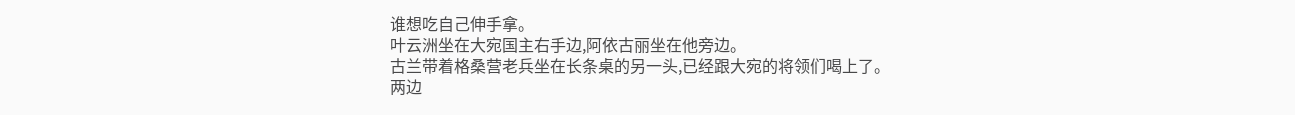谁想吃自己伸手拿。
叶云洲坐在大宛国主右手边,阿依古丽坐在他旁边。
古兰带着格桑营老兵坐在长条桌的另一头,已经跟大宛的将领们喝上了。
两边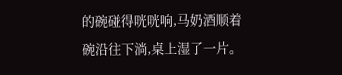的碗碰得咣咣响,马奶酒顺着碗沿往下淌,桌上湿了一片。